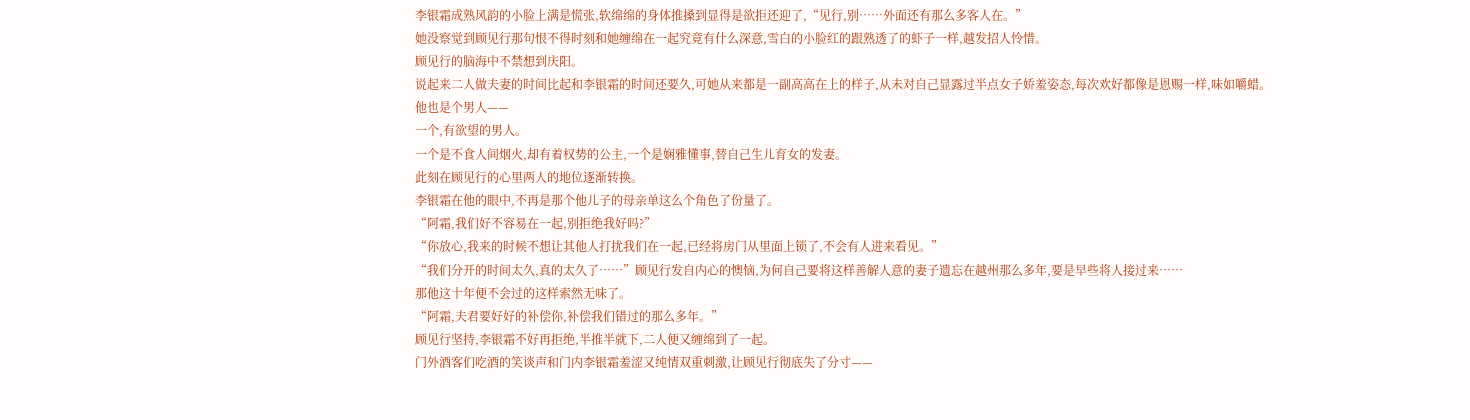李银霜成熟风韵的小脸上满是慌张,软绵绵的身体推搡到显得是欲拒还迎了,“见行,别……外面还有那么多客人在。”
她没察觉到顾见行那句恨不得时刻和她缠绵在一起究竟有什么深意,雪白的小脸红的跟熟透了的虾子一样,越发招人怜惜。
顾见行的脑海中不禁想到庆阳。
说起来二人做夫妻的时间比起和李银霜的时间还要久,可她从来都是一副高高在上的样子,从未对自己显露过半点女子娇羞姿态,每次欢好都像是恩赐一样,味如嚼蜡。
他也是个男人——
一个,有欲望的男人。
一个是不食人间烟火,却有着权势的公主,一个是娴雅懂事,替自己生儿育女的发妻。
此刻在顾见行的心里两人的地位逐渐转换。
李银霜在他的眼中,不再是那个他儿子的母亲单这么个角色了份量了。
“阿霜,我们好不容易在一起,别拒绝我好吗?”
“你放心,我来的时候不想让其他人打扰我们在一起,已经将房门从里面上锁了,不会有人进来看见。”
“我们分开的时间太久,真的太久了……”顾见行发自内心的懊恼,为何自己要将这样善解人意的妻子遗忘在越州那么多年,要是早些将人接过来……
那他这十年便不会过的这样索然无味了。
“阿霜,夫君要好好的补偿你,补偿我们错过的那么多年。”
顾见行坚持,李银霜不好再拒绝,半推半就下,二人便又缠绵到了一起。
门外酒客们吃酒的笑谈声和门内李银霜羞涩又纯情双重刺激,让顾见行彻底失了分寸——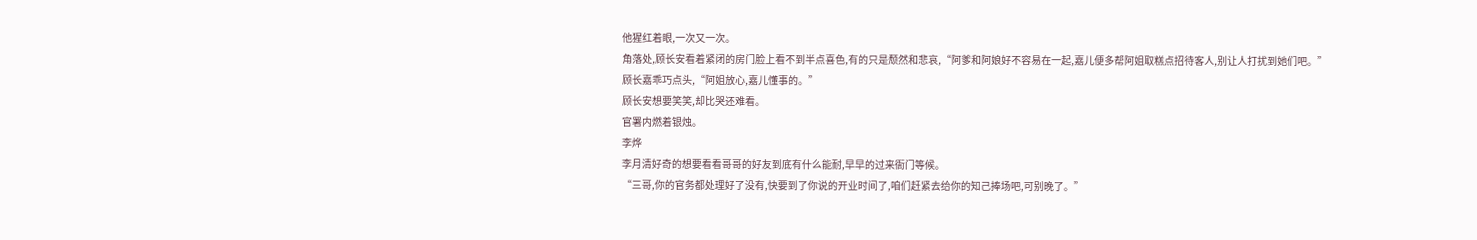他猩红着眼,一次又一次。
角落处,顾长安看着紧闭的房门脸上看不到半点喜色,有的只是颓然和悲哀,“阿爹和阿娘好不容易在一起,嘉儿便多帮阿姐取糕点招待客人,别让人打扰到她们吧。”
顾长嘉乖巧点头,“阿姐放心,嘉儿懂事的。”
顾长安想要笑笑,却比哭还难看。
官署内燃着银烛。
李烨
李月清好奇的想要看看哥哥的好友到底有什么能耐,早早的过来衙门等候。
“三哥,你的官务都处理好了没有,快要到了你说的开业时间了,咱们赶紧去给你的知己捧场吧,可别晚了。”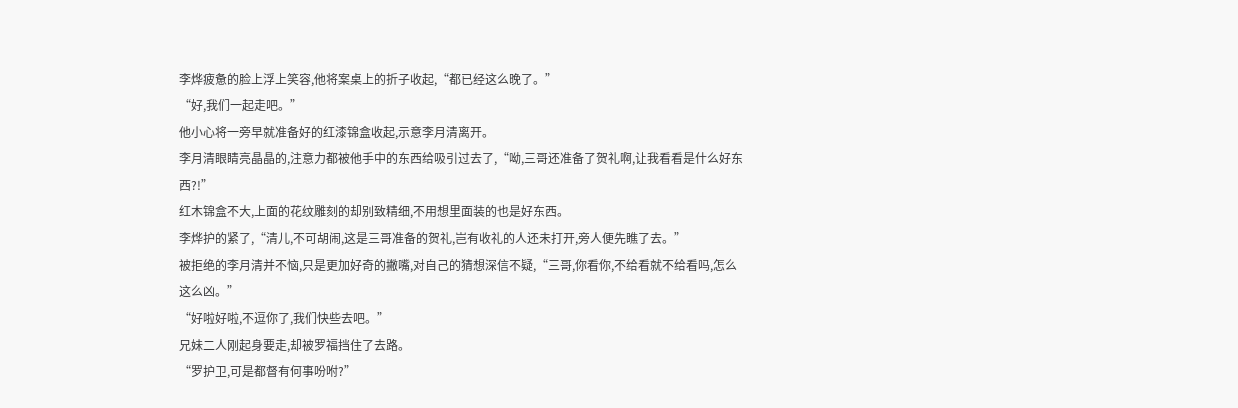李烨疲惫的脸上浮上笑容,他将案桌上的折子收起,“都已经这么晚了。”
“好,我们一起走吧。”
他小心将一旁早就准备好的红漆锦盒收起,示意李月清离开。
李月清眼睛亮晶晶的,注意力都被他手中的东西给吸引过去了,“呦,三哥还准备了贺礼啊,让我看看是什么好东西?!”
红木锦盒不大,上面的花纹雕刻的却别致精细,不用想里面装的也是好东西。
李烨护的紧了,“清儿,不可胡闹,这是三哥准备的贺礼,岂有收礼的人还未打开,旁人便先瞧了去。”
被拒绝的李月清并不恼,只是更加好奇的撇嘴,对自己的猜想深信不疑,“三哥,你看你,不给看就不给看吗,怎么这么凶。”
“好啦好啦,不逗你了,我们快些去吧。”
兄妹二人刚起身要走,却被罗福挡住了去路。
“罗护卫,可是都督有何事吩咐?”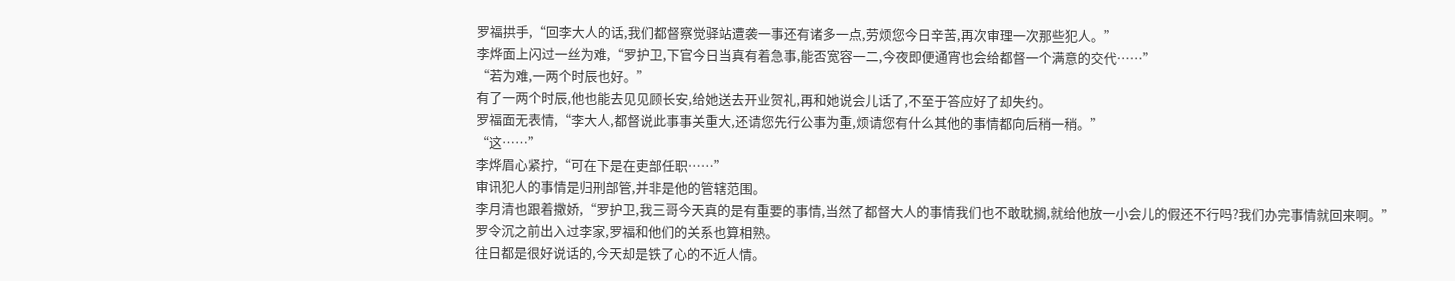罗福拱手,“回李大人的话,我们都督察觉驿站遭袭一事还有诸多一点,劳烦您今日辛苦,再次审理一次那些犯人。”
李烨面上闪过一丝为难,“罗护卫,下官今日当真有着急事,能否宽容一二,今夜即便通宵也会给都督一个满意的交代……”
“若为难,一两个时辰也好。”
有了一两个时辰,他也能去见见顾长安,给她送去开业贺礼,再和她说会儿话了,不至于答应好了却失约。
罗福面无表情,“李大人,都督说此事事关重大,还请您先行公事为重,烦请您有什么其他的事情都向后稍一稍。”
“这……”
李烨眉心紧拧,“可在下是在吏部任职……”
审讯犯人的事情是归刑部管,并非是他的管辖范围。
李月清也跟着撒娇,“罗护卫,我三哥今天真的是有重要的事情,当然了都督大人的事情我们也不敢耽搁,就给他放一小会儿的假还不行吗?我们办完事情就回来啊。”
罗令沉之前出入过李家,罗福和他们的关系也算相熟。
往日都是很好说话的,今天却是铁了心的不近人情。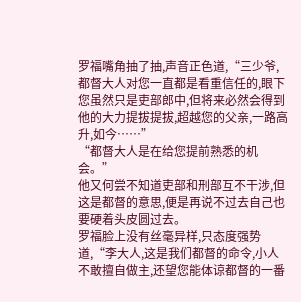罗福嘴角抽了抽,声音正色道,“三少爷,都督大人对您一直都是看重信任的,眼下您虽然只是吏部郎中,但将来必然会得到他的大力提拔提拔,超越您的父亲,一路高升,如今……”
“都督大人是在给您提前熟悉的机会。”
他又何尝不知道吏部和刑部互不干涉,但这是都督的意思,便是再说不过去自己也要硬着头皮圆过去。
罗福脸上没有丝毫异样,只态度强势道,“李大人,这是我们都督的命令,小人不敢擅自做主,还望您能体谅都督的一番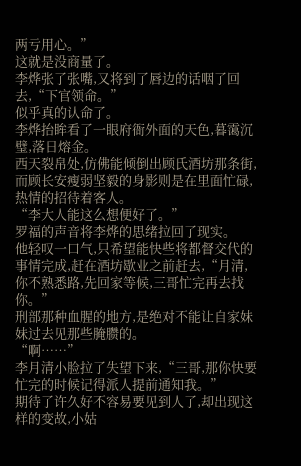两亏用心。”
这就是没商量了。
李烨张了张嘴,又将到了唇边的话咽了回去,“下官领命。”
似乎真的认命了。
李烨抬眸看了一眼府衙外面的天色,暮霭沉璧,落日熔金。
西天裂帛处,仿佛能倾倒出顾氏酒坊那条街,而顾长安瘦弱坚毅的身影则是在里面忙碌,热情的招待着客人。
“李大人能这么想便好了。”
罗福的声音将李烨的思绪拉回了现实。
他轻叹一口气,只希望能快些将都督交代的事情完成,赶在酒坊歇业之前赶去,“月清,你不熟悉路,先回家等候,三哥忙完再去找你。”
刑部那种血腥的地方,是绝对不能让自家妹妹过去见那些腌臜的。
“啊……”
李月清小脸拉了失望下来,“三哥,那你快要忙完的时候记得派人提前通知我。”
期待了许久好不容易要见到人了,却出现这样的变故,小姑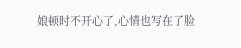娘顿时不开心了,心情也写在了脸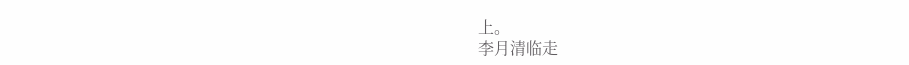上。
李月清临走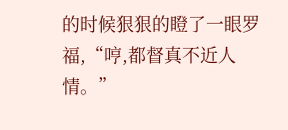的时候狠狠的瞪了一眼罗福,“哼,都督真不近人情。”